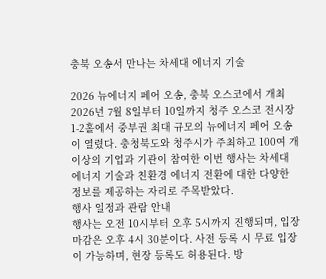충북 오송서 만나는 차세대 에너지 기술

2026 뉴에너지 페어 오송, 충북 오스코에서 개최
2026년 7월 8일부터 10일까지 청주 오스코 전시장 1-2홀에서 중부권 최대 규모의 뉴에너지 페어 오송이 열렸다. 충청북도와 청주시가 주최하고 100여 개 이상의 기업과 기관이 참여한 이번 행사는 차세대 에너지 기술과 친환경 에너지 전환에 대한 다양한 정보를 제공하는 자리로 주목받았다.
행사 일정과 관람 안내
행사는 오전 10시부터 오후 5시까지 진행되며, 입장 마감은 오후 4시 30분이다. 사전 등록 시 무료 입장이 가능하며, 현장 등록도 허용된다. 방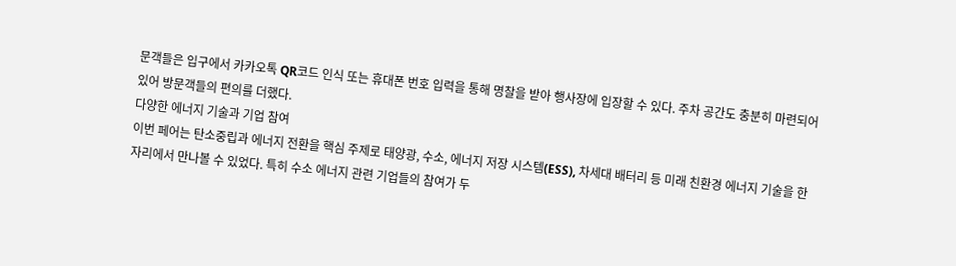문객들은 입구에서 카카오톡 QR코드 인식 또는 휴대폰 번호 입력을 통해 명찰을 받아 행사장에 입장할 수 있다. 주차 공간도 충분히 마련되어 있어 방문객들의 편의를 더했다.
다양한 에너지 기술과 기업 참여
이번 페어는 탄소중립과 에너지 전환을 핵심 주제로 태양광, 수소, 에너지 저장 시스템(ESS), 차세대 배터리 등 미래 친환경 에너지 기술을 한자리에서 만나볼 수 있었다. 특히 수소 에너지 관련 기업들의 참여가 두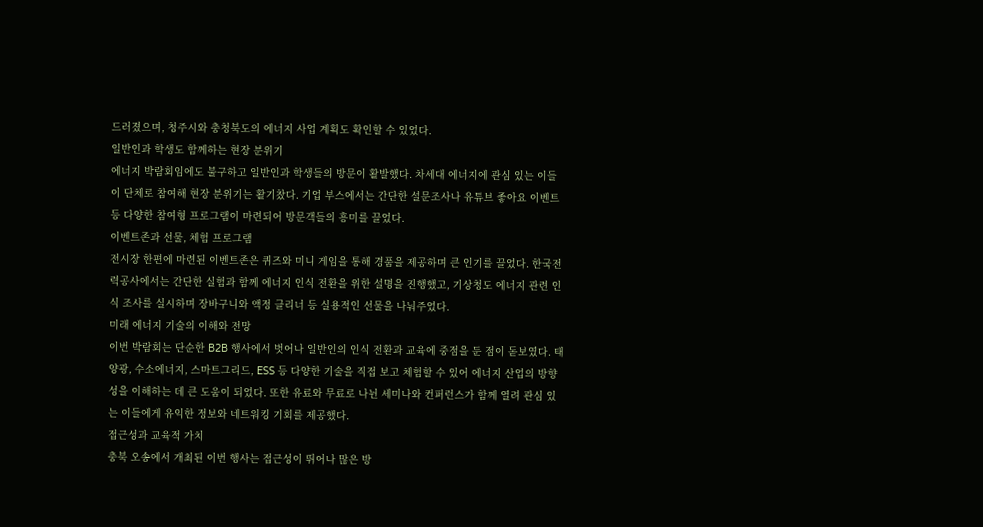드러졌으며, 청주시와 충청북도의 에너지 사업 계획도 확인할 수 있었다.
일반인과 학생도 함께하는 현장 분위기
에너지 박람회임에도 불구하고 일반인과 학생들의 방문이 활발했다. 차세대 에너지에 관심 있는 이들이 단체로 참여해 현장 분위기는 활기찼다. 기업 부스에서는 간단한 설문조사나 유튜브 좋아요 이벤트 등 다양한 참여형 프로그램이 마련되어 방문객들의 흥미를 끌었다.
이벤트존과 선물, 체험 프로그램
전시장 한편에 마련된 이벤트존은 퀴즈와 미니 게임을 통해 경품을 제공하며 큰 인기를 끌었다. 한국전력공사에서는 간단한 실험과 함께 에너지 인식 전환을 위한 설명을 진행했고, 기상청도 에너지 관련 인식 조사를 실시하며 장바구니와 액정 클리너 등 실용적인 선물을 나눠주었다.
미래 에너지 기술의 이해와 전망
이번 박람회는 단순한 B2B 행사에서 벗어나 일반인의 인식 전환과 교육에 중점을 둔 점이 돋보였다. 태양광, 수소에너지, 스마트그리드, ESS 등 다양한 기술을 직접 보고 체험할 수 있어 에너지 산업의 방향성을 이해하는 데 큰 도움이 되었다. 또한 유료와 무료로 나뉜 세미나와 컨퍼런스가 함께 열려 관심 있는 이들에게 유익한 정보와 네트워킹 기회를 제공했다.
접근성과 교육적 가치
충북 오송에서 개최된 이번 행사는 접근성이 뛰어나 많은 방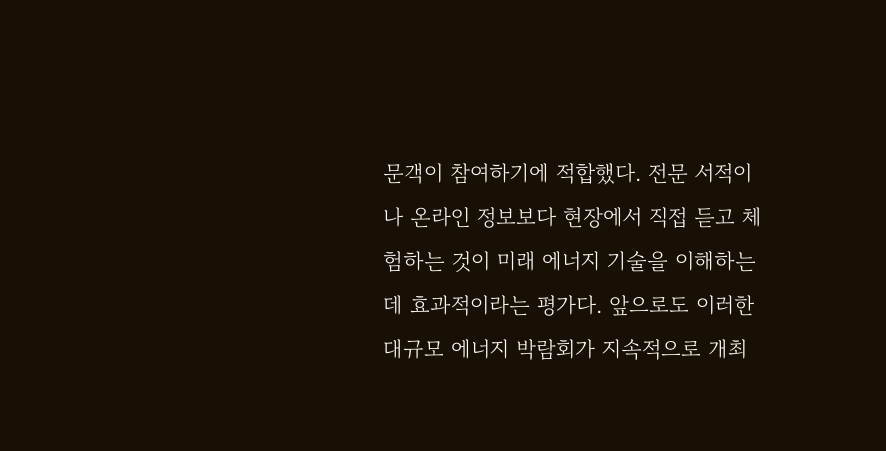문객이 참여하기에 적합했다. 전문 서적이나 온라인 정보보다 현장에서 직접 듣고 체험하는 것이 미래 에너지 기술을 이해하는 데 효과적이라는 평가다. 앞으로도 이러한 대규모 에너지 박람회가 지속적으로 개최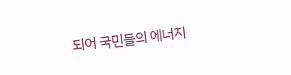되어 국민들의 에너지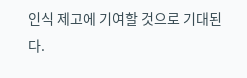인식 제고에 기여할 것으로 기대된다.